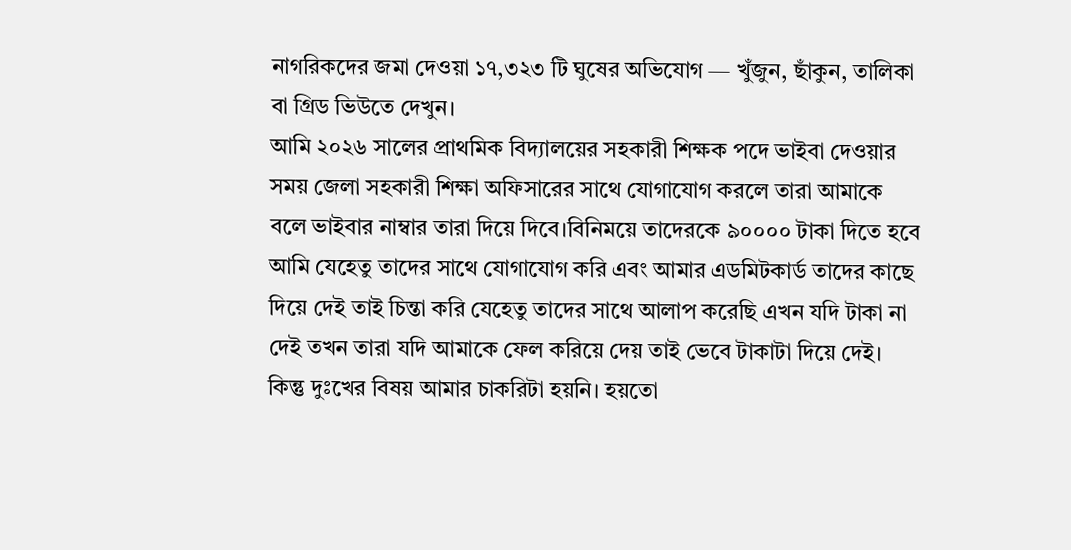নাগরিকদের জমা দেওয়া ১৭,৩২৩ টি ঘুষের অভিযোগ — খুঁজুন, ছাঁকুন, তালিকা বা গ্রিড ভিউতে দেখুন।
আমি ২০২৬ সালের প্রাথমিক বিদ্যালয়ের সহকারী শিক্ষক পদে ভাইবা দেওয়ার সময় জেলা সহকারী শিক্ষা অফিসারের সাথে যোগাযোগ করলে তারা আমাকে বলে ভাইবার নাম্বার তারা দিয়ে দিবে।বিনিময়ে তাদেরকে ৯০০০০ টাকা দিতে হবে আমি যেহেতু তাদের সাথে যোগাযোগ করি এবং আমার এডমিটকার্ড তাদের কাছে দিয়ে দেই তাই চিন্তা করি যেহেতু তাদের সাথে আলাপ করেছি এখন যদি টাকা না দেই তখন তারা যদি আমাকে ফেল করিয়ে দেয় তাই ভেবে টাকাটা দিয়ে দেই। কিন্তু দুঃখের বিষয় আমার চাকরিটা হয়নি। হয়তো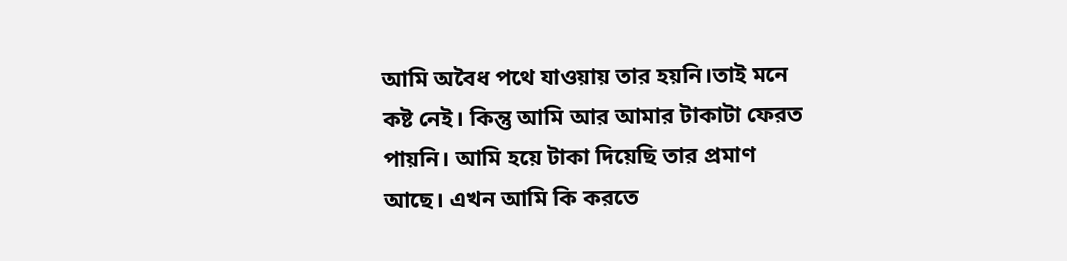আমি অবৈধ পথে যাওয়ায় তার হয়নি।তাই মনে কষ্ট নেই। কিন্তু আমি আর আমার টাকাটা ফেরত পায়নি। আমি হয়ে টাকা দিয়েছি তার প্রমাণ আছে। এখন আমি কি করতে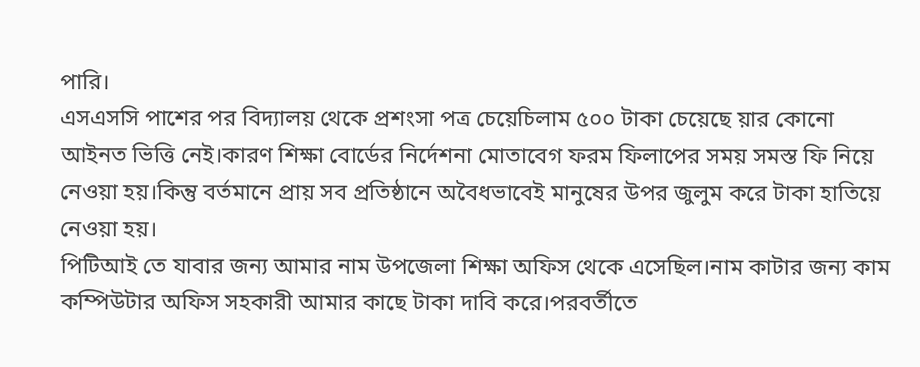পারি।
এসএসসি পাশের পর বিদ্যালয় থেকে প্রশংসা পত্র চেয়েচিলাম ৫০০ টাকা চেয়েছে য়ার কোনো আইনত ভিত্তি নেই।কারণ শিক্ষা বোর্ডের নির্দেশনা মোতাবেগ ফরম ফিলাপের সময় সমস্ত ফি নিয়ে নেওয়া হয়।কিন্তু বর্তমানে প্রায় সব প্রতিষ্ঠানে অবৈধভাবেই মানুষের উপর জুলুম করে টাকা হাতিয়ে নেওয়া হয়।
পিটিআই তে যাবার জন্য আমার নাম উপজেলা শিক্ষা অফিস থেকে এসেছিল।নাম কাটার জন্য কাম কম্পিউটার অফিস সহকারী আমার কাছে টাকা দাবি করে।পরবর্তীতে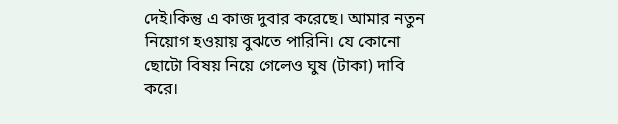দেই।কিন্তু এ কাজ দুবার করেছে। আমার নতুন নিয়োগ হওয়ায় বুঝতে পারিনি। যে কোনো ছোটো বিষয় নিয়ে গেলেও ঘুষ (টাকা) দাবি করে।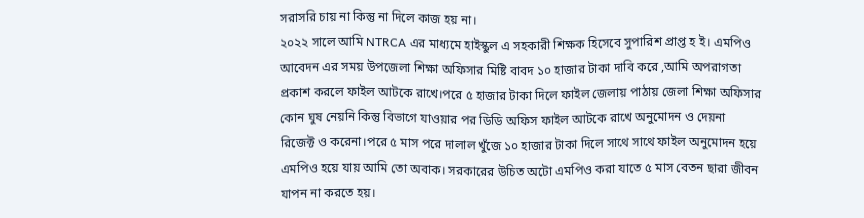সরাসরি চায় না কিন্তু না দিলে কাজ হয় না।
২০২২ সালে আমি NTRCA এর মাধ্যমে হাইস্কুল এ সহকারী শিক্ষক হিসেবে সুপারিশ প্রাপ্ত হ ই। এমপিও আবেদন এর সময় উপজেলা শিক্ষা অফিসার মিষ্টি বাবদ ১০ হাজার টাকা দাবি করে ,আমি অপরাগতা প্রকাশ করলে ফাইল আটকে রাখে।পরে ৫ হাজার টাকা দিলে ফাইল জেলায় পাঠায় জেলা শিক্ষা অফিসার কোন ঘুষ নেয়নি কিন্তু বিভাগে যাওয়ার পর ডিডি অফিস ফাইল আটকে রাখে অনুমোদন ও দেয়না রিজেক্ট ও করেনা।পরে ৫ মাস পরে দালাল খুঁজে ১০ হাজার টাকা দিলে সাথে সাথে ফাইল অনুমোদন হয়ে এমপিও হয়ে যায় আমি তো অবাক। সরকারের উচিত অটো এমপিও করা যাতে ৫ মাস বেতন ছারা জীবন যাপন না করতে হয়।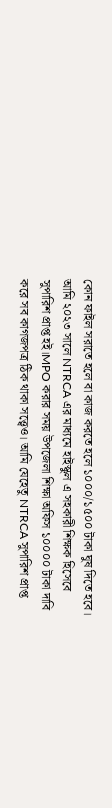কোন ফাইল সরাতে হলে বা কাজ করতে হলে ১০০০/১৫০০ টাকা ঘুষ দিতে হবে।
আমি ২০২৩ সালে NTRCA এর মাধ্যমে হাইস্কুল এ সহকারী শিক্ষক হিসেবে সুপারিশ প্রাপ্ত হই।MPO করার সময় উপজেলা শিক্ষা অফিস ১০০০০ টাকা দাবি করে সব কাগজপত্র ঠিক থাকা সত্ত্বেও। আমি যেহেতু NTRCA সুপারিশ প্রাপ্ত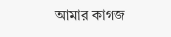আমার কাগজ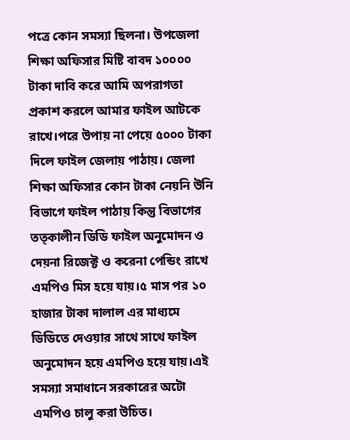পত্রে কোন সমস্যা ছিলনা। উপজেলা শিক্ষা অফিসার মিষ্টি বাবদ ১০০০০ টাকা দাবি করে আমি অপরাগতা প্রকাশ করলে আমার ফাইল আটকে রাখে।পরে উপায় না পেয়ে ৫০০০ টাকা দিলে ফাইল জেলায় পাঠায়। জেলা শিক্ষা অফিসার কোন টাকা নেয়নি উনি বিভাগে ফাইল পাঠায় কিন্তু বিভাগের তত্কালীন ডিডি ফাইল অনুমোদন ও দেয়না রিজেক্ট ও করেনা পেন্ডিং রাখে এমপিও মিস হয়ে যায়।৫ মাস পর ১০ হাজার টাকা দালাল এর মাধ্যমে ডিডিতে দেওয়ার সাথে সাথে ফাইল অনুমোদন হয়ে এমপিও হয়ে যায়।এই সমস্যা সমাধানে সরকারের অটো এমপিও চালু করা উচিত।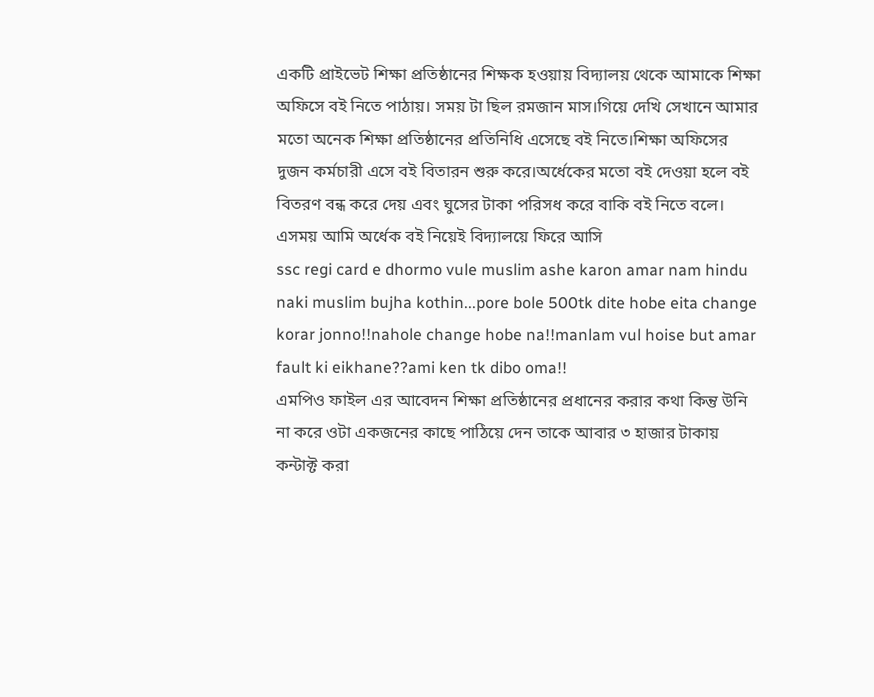একটি প্রাইভেট শিক্ষা প্রতিষ্ঠানের শিক্ষক হওয়ায় বিদ্যালয় থেকে আমাকে শিক্ষা অফিসে বই নিতে পাঠায়। সময় টা ছিল রমজান মাস।গিয়ে দেখি সেখানে আমার মতো অনেক শিক্ষা প্রতিষ্ঠানের প্রতিনিধি এসেছে বই নিতে।শিক্ষা অফিসের দুজন কর্মচারী এসে বই বিতারন শুরু করে।অর্ধেকের মতো বই দেওয়া হলে বই বিতরণ বন্ধ করে দেয় এবং ঘুসের টাকা পরিসধ করে বাকি বই নিতে বলে। এসময় আমি অর্ধেক বই নিয়েই বিদ্যালয়ে ফিরে আসি
ssc regi card e dhormo vule muslim ashe karon amar nam hindu naki muslim bujha kothin...pore bole 500tk dite hobe eita change korar jonno!!nahole change hobe na!!manlam vul hoise but amar fault ki eikhane??ami ken tk dibo oma!!
এমপিও ফাইল এর আবেদন শিক্ষা প্রতিষ্ঠানের প্রধানের করার কথা কিন্তু উনি না করে ওটা একজনের কাছে পাঠিয়ে দেন তাকে আবার ৩ হাজার টাকায় কন্টাক্ট করা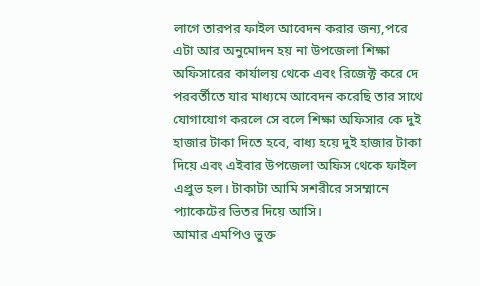লাগে তারপর ফাইল আবেদন করার জন্য,পরে এটা আর অনুমোদন হয় না উপজেলা শিক্ষা অফিসারের কার্যালয় থেকে এবং রিজেক্ট করে দে পরবর্তীতে যার মাধ্যমে আবেদন করেছি তার সাথে যোগাযোগ করলে সে বলে শিক্ষা অফিসার কে দুই হাজার টাকা দিতে হবে, বাধ্য হয়ে দুই হাজার টাকা দিয়ে এবং এইবার উপজেলা অফিস থেকে ফাইল এপ্রুভ হল। টাকাটা আমি সশরীরে সসম্মানে প্যাকেটের ভিতর দিয়ে আসি।
আমার এমপিও ভুক্ত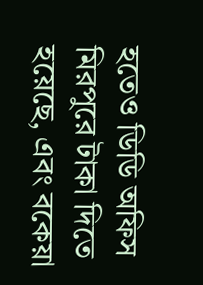হতেও ডিডি অফিস মিরপুরে টাকা দিতে হয়েছে, এবং বকেয়া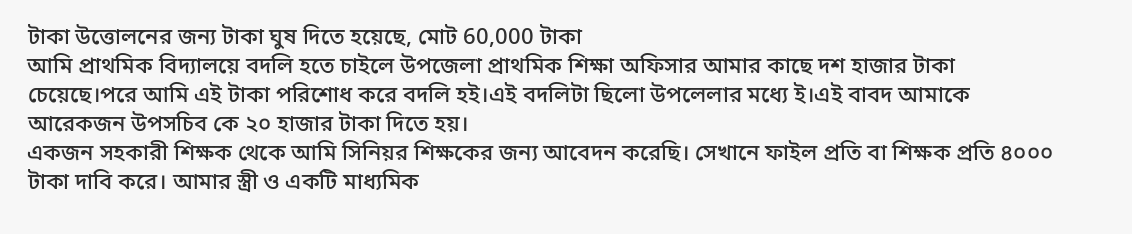টাকা উত্তোলনের জন্য টাকা ঘুষ দিতে হয়েছে, মোট 60,000 টাকা
আমি প্রাথমিক বিদ্যালয়ে বদলি হতে চাইলে উপজেলা প্রাথমিক শিক্ষা অফিসার আমার কাছে দশ হাজার টাকা চেয়েছে।পরে আমি এই টাকা পরিশোধ করে বদলি হই।এই বদলিটা ছিলো উপলেলার মধ্যে ই।এই বাবদ আমাকে আরেকজন উপসচিব কে ২০ হাজার টাকা দিতে হয়।
একজন সহকারী শিক্ষক থেকে আমি সিনিয়র শিক্ষকের জন্য আবেদন করেছি। সেখানে ফাইল প্রতি বা শিক্ষক প্রতি ৪০০০ টাকা দাবি করে। আমার স্ত্রী ও একটি মাধ্যমিক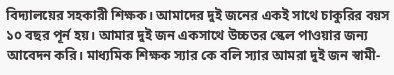বিদ্যালয়ের সহকারী শিক্ষক। আমাদের দুই জনের একই সাথে চাকুরির বয়স ১০ বছর পূর্ন হয়। আমার দুই জন একসাথে উচ্চতর স্কেল পাওয়ার জন্য আবেদন করি। মাধ্যমিক শিক্ষক স্যার কে বলি স্যার আমরা দুই জন স্বামী-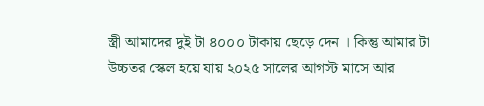স্ত্রী আমাদের দুই টা ৪০০০ টাকায় ছেড়ে দেন । কিন্তু আমার টা উচ্চতর স্কেল হয়ে যায় ২০২৫ সালের আগস্ট মাসে আর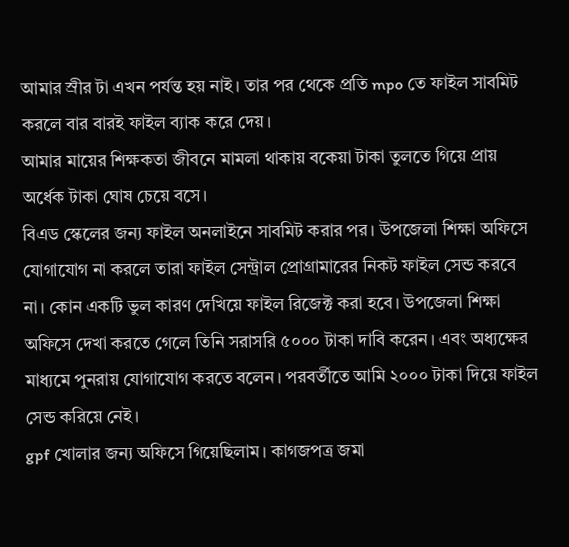আমার স্রীর টা এখন পর্যন্ত হয় নাই। তার পর থেকে প্রতি mpo তে ফাইল সাবমিট করলে বার বারই ফাইল ব্যাক করে দেয়।
আমার মায়ের শিক্ষকতা জীবনে মামলা থাকায় বকেয়া টাকা তুলতে গিয়ে প্রায় অর্ধেক টাকা ঘোষ চেয়ে বসে।
বিএড স্কেলের জন্য ফাইল অনলাইনে সাবমিট করার পর। উপজেলা শিক্ষা অফিসে যোগাযোগ না করলে তারা ফাইল সেন্ট্রাল প্রোগ্রামারের নিকট ফাইল সেন্ড করবে না। কোন একটি ভুল কারণ দেখিয়ে ফাইল রিজেক্ট করা হবে। উপজেলা শিক্ষা অফিসে দেখা করতে গেলে তিনি সরাসরি ৫০০০ টাকা দাবি করেন। এবং অধ্যক্ষের মাধ্যমে পুনরায় যোগাযোগ করতে বলেন। পরবর্তীতে আমি ২০০০ টাকা দিয়ে ফাইল সেন্ড করিয়ে নেই।
gpf খোলার জন্য অফিসে গিয়েছিলাম। কাগজপত্র জমা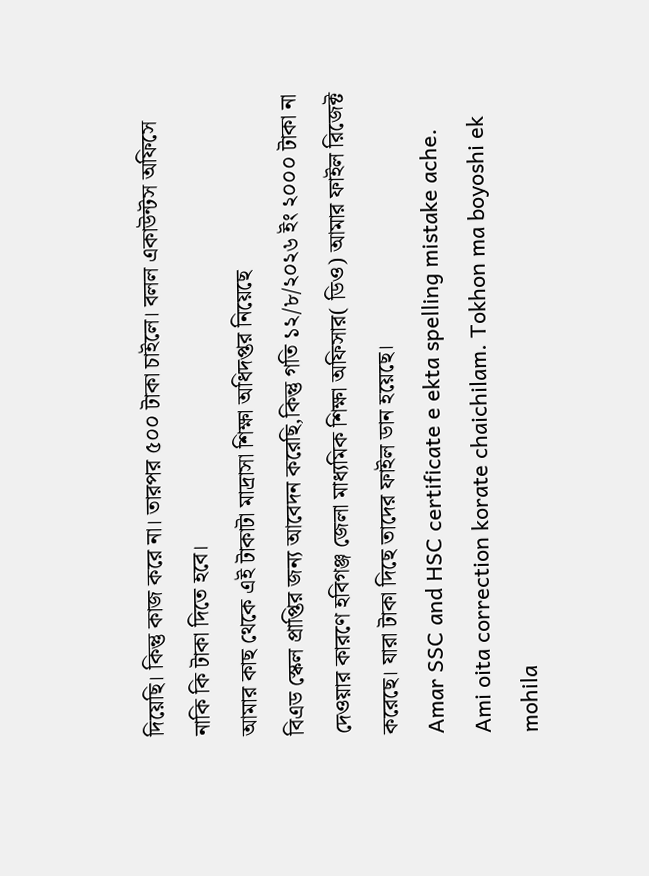দিয়েছি। কিন্তু কাজ করে না। তারপর ৫০০ টাকা চাইলে। বলল একাউন্টস অফিসে নাকি কি টাকা দিতে হবে।
আমার কাছ থেকে এই টাকাটা মাদ্রাসা শিক্ষা অধিদপ্তর নিয়েছে
বিএড স্কেল প্রাপ্তির জন্য আবেদন করেছি,কিন্তু গতি ১২/৮/২০২৬ ইং ২০০০ টাকা না দেওয়ার কারণে হবিগঞ্জ জেলা মাধ্যমিক শিক্ষা অফিসার( ডিও) আমার ফাইল রিজেক্ট করেছে। যারা টাকা দিছে তাদের ফাইল ডান হয়েছে।
Amar SSC and HSC certificate e ekta spelling mistake ache. Ami oita correction korate chaichilam. Tokhon ma boyoshi ek mohila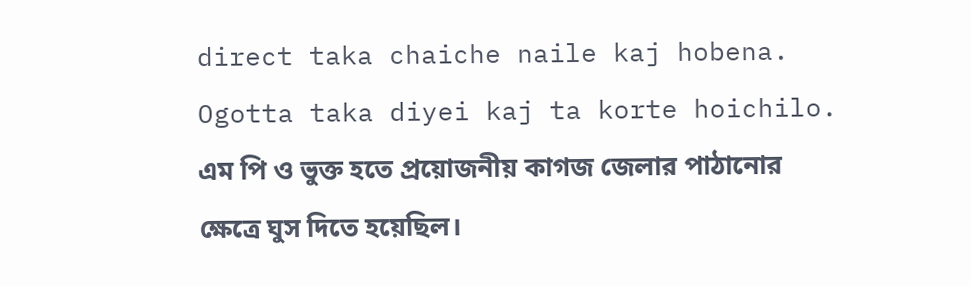direct taka chaiche naile kaj hobena. Ogotta taka diyei kaj ta korte hoichilo.
এম পি ও ভুক্ত হতে প্রয়োজনীয় কাগজ জেলার পাঠানোর ক্ষেত্রে ঘুস দিতে হয়েছিল।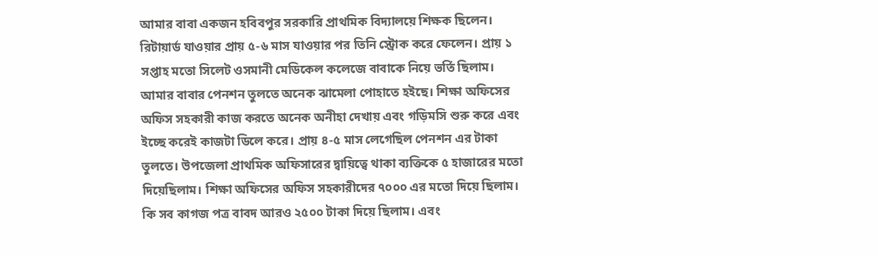আমার বাবা একজন হবিবপুর সরকারি প্রাথমিক বিদ্যালয়ে শিক্ষক ছিলেন। রিটায়ার্ড যাওয়ার প্রায় ৫-৬ মাস যাওয়ার পর তিনি স্ট্রোক করে ফেলেন। প্রায় ১ সপ্তাহ মতো সিলেট ওসমানী মেডিকেল কলেজে বাবাকে নিয়ে ভর্তি ছিলাম। আমার বাবার পেনশন তুলতে অনেক ঝামেলা পোহাতে হইছে। শিক্ষা অফিসের অফিস সহকারী কাজ করতে অনেক অনীহা দেখায় এবং গড়িমসি শুরু করে এবং ইচ্ছে করেই কাজটা ডিলে করে। প্রায় ৪-৫ মাস লেগেছিল পেনশন এর টাকা তুলতে। উপজেলা প্রাথমিক অফিসারের দ্বায়িত্বে থাকা ব্যক্তিকে ৫ হাজারের মতো দিয়েছিলাম। শিক্ষা অফিসের অফিস সহকারীদের ৭০০০ এর মতো দিয়ে ছিলাম। কি সব কাগজ পত্র বাবদ আরও ২৫০০ টাকা দিয়ে ছিলাম। এবং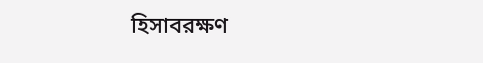হিসাবরক্ষণ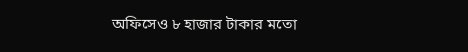অফিসেও ৮ হাজার টাকার মতো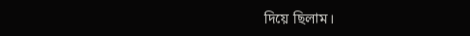দিয়ে ছিলাম।